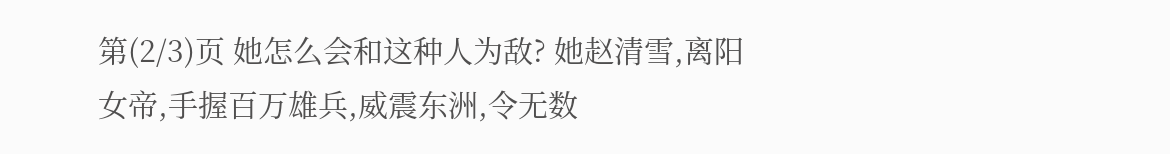第(2/3)页 她怎么会和这种人为敌? 她赵清雪,离阳女帝,手握百万雄兵,威震东洲,令无数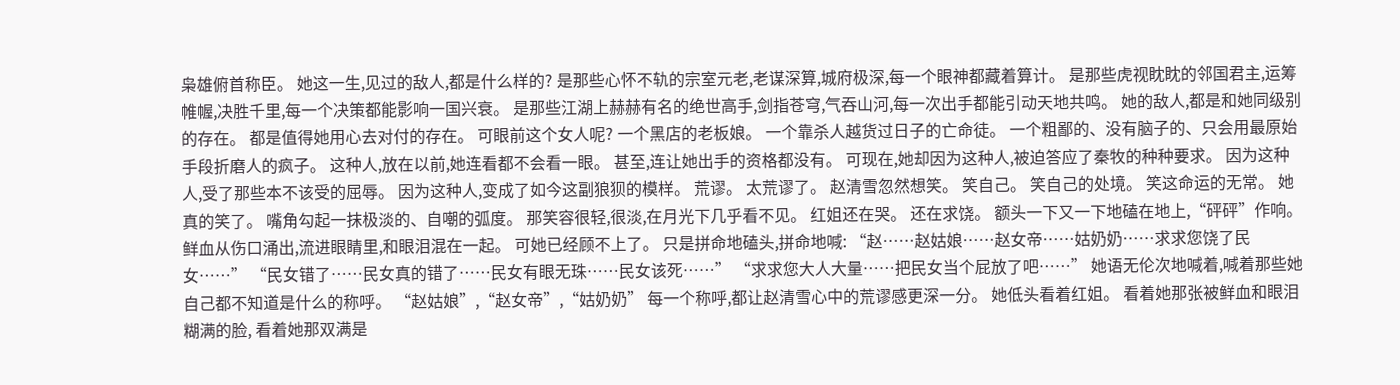枭雄俯首称臣。 她这一生,见过的敌人,都是什么样的? 是那些心怀不轨的宗室元老,老谋深算,城府极深,每一个眼神都藏着算计。 是那些虎视眈眈的邻国君主,运筹帷幄,决胜千里,每一个决策都能影响一国兴衰。 是那些江湖上赫赫有名的绝世高手,剑指苍穹,气吞山河,每一次出手都能引动天地共鸣。 她的敌人,都是和她同级别的存在。 都是值得她用心去对付的存在。 可眼前这个女人呢? 一个黑店的老板娘。 一个靠杀人越货过日子的亡命徒。 一个粗鄙的、没有脑子的、只会用最原始手段折磨人的疯子。 这种人,放在以前,她连看都不会看一眼。 甚至,连让她出手的资格都没有。 可现在,她却因为这种人,被迫答应了秦牧的种种要求。 因为这种人,受了那些本不该受的屈辱。 因为这种人,变成了如今这副狼狈的模样。 荒谬。 太荒谬了。 赵清雪忽然想笑。 笑自己。 笑自己的处境。 笑这命运的无常。 她真的笑了。 嘴角勾起一抹极淡的、自嘲的弧度。 那笑容很轻,很淡,在月光下几乎看不见。 红姐还在哭。 还在求饶。 额头一下又一下地磕在地上,“砰砰”作响。 鲜血从伤口涌出,流进眼睛里,和眼泪混在一起。 可她已经顾不上了。 只是拼命地磕头,拼命地喊: “赵……赵姑娘……赵女帝……姑奶奶……求求您饶了民女……” “民女错了……民女真的错了……民女有眼无珠……民女该死……” “求求您大人大量……把民女当个屁放了吧……” 她语无伦次地喊着,喊着那些她自己都不知道是什么的称呼。 “赵姑娘”,“赵女帝”,“姑奶奶” 每一个称呼,都让赵清雪心中的荒谬感更深一分。 她低头看着红姐。 看着她那张被鲜血和眼泪糊满的脸, 看着她那双满是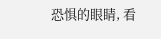恐惧的眼睛, 看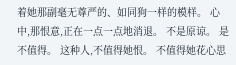着她那副毫无尊严的、如同狗一样的模样。 心中,那恨意,正在一点一点地消退。 不是原谅。 是不值得。 这种人,不值得她恨。 不值得她花心思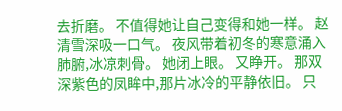去折磨。 不值得她让自己变得和她一样。 赵清雪深吸一口气。 夜风带着初冬的寒意涌入肺腑,冰凉刺骨。 她闭上眼。 又睁开。 那双深紫色的凤眸中,那片冰冷的平静依旧。 只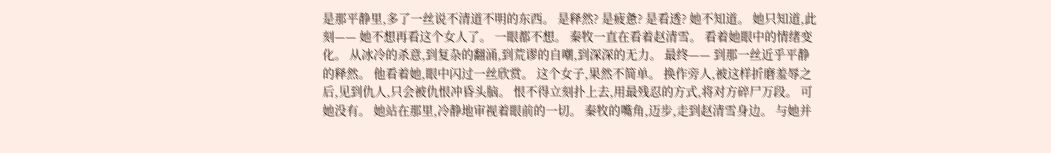是那平静里,多了一丝说不清道不明的东西。 是释然? 是疲惫? 是看透? 她不知道。 她只知道,此刻—— 她不想再看这个女人了。 一眼都不想。 秦牧一直在看着赵清雪。 看着她眼中的情绪变化。 从冰冷的杀意,到复杂的翻涌,到荒谬的自嘲,到深深的无力。 最终—— 到那一丝近乎平静的释然。 他看着她,眼中闪过一丝欣赏。 这个女子,果然不简单。 换作旁人,被这样折磨羞辱之后,见到仇人,只会被仇恨冲昏头脑。 恨不得立刻扑上去,用最残忍的方式,将对方碎尸万段。 可她没有。 她站在那里,冷静地审视着眼前的一切。 秦牧的嘴角,迈步,走到赵清雪身边。 与她并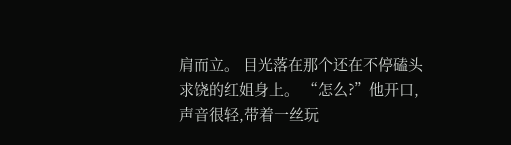肩而立。 目光落在那个还在不停磕头求饶的红姐身上。 “怎么?”他开口,声音很轻,带着一丝玩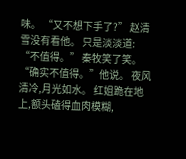味。 “又不想下手了?” 赵清雪没有看他。 只是淡淡道: “不值得。” 秦牧笑了笑。 “确实不值得。”他说。 夜风清冷,月光如水。 红姐跪在地上,额头磕得血肉模糊,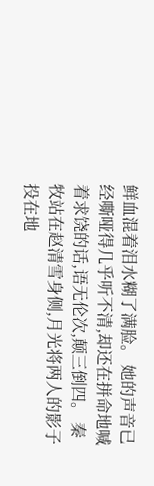鲜血混着泪水糊了满脸。 她的声音已经嘶哑得几乎听不清,却还在拼命地喊着求饶的话,语无伦次,颠三倒四。 秦牧站在赵清雪身侧,月光将两人的影子投在地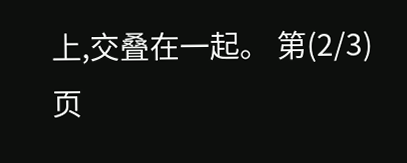上,交叠在一起。 第(2/3)页